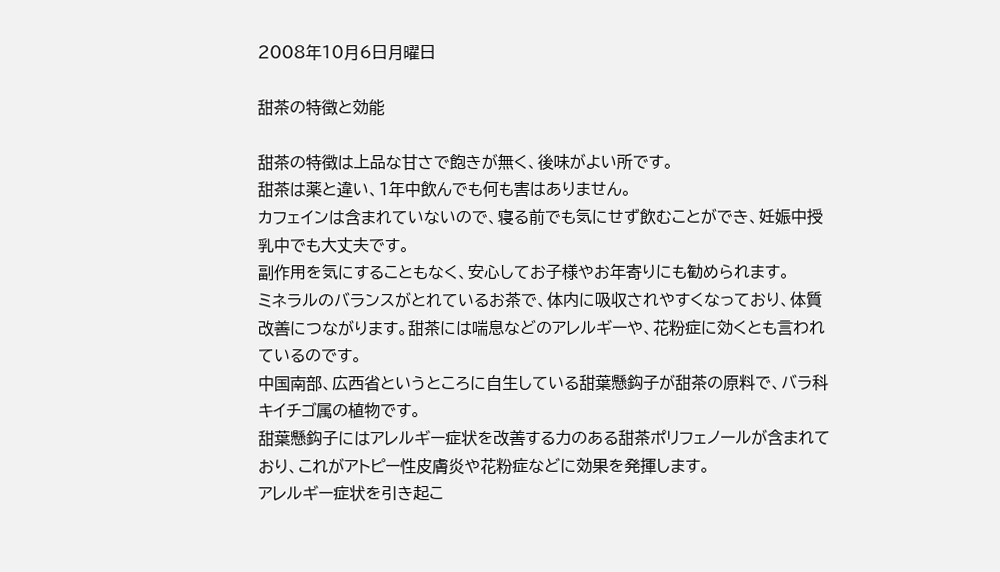2008年10月6日月曜日

甜茶の特徴と効能

甜茶の特徴は上品な甘さで飽きが無く、後味がよい所です。
甜茶は薬と違い、1年中飲んでも何も害はありません。
カフェインは含まれていないので、寝る前でも気にせず飲むことができ、妊娠中授乳中でも大丈夫です。
副作用を気にすることもなく、安心してお子様やお年寄りにも勧められます。
ミネラルのバランスがとれているお茶で、体内に吸収されやすくなっており、体質改善につながります。甜茶には喘息などのアレルギーや、花粉症に効くとも言われているのです。
中国南部、広西省というところに自生している甜葉懸鈎子が甜茶の原料で、バラ科キイチゴ属の植物です。
甜葉懸鈎子にはアレルギー症状を改善する力のある甜茶ポリフェノールが含まれており、これがアトピー性皮膚炎や花粉症などに効果を発揮します。
アレルギー症状を引き起こ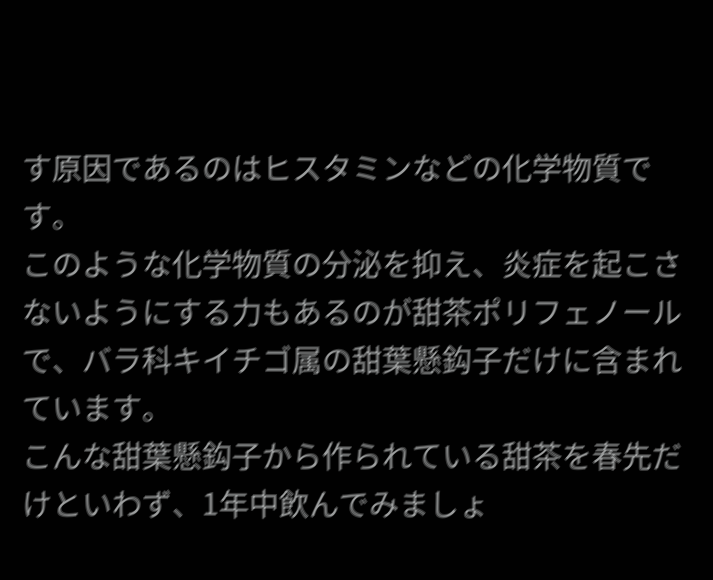す原因であるのはヒスタミンなどの化学物質です。
このような化学物質の分泌を抑え、炎症を起こさないようにする力もあるのが甜茶ポリフェノールで、バラ科キイチゴ属の甜葉懸鈎子だけに含まれています。
こんな甜葉懸鈎子から作られている甜茶を春先だけといわず、1年中飲んでみましょ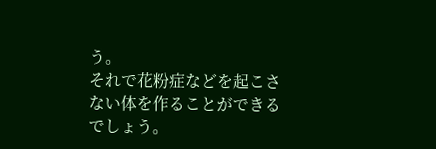う。
それで花粉症などを起こさない体を作ることができるでしょう。